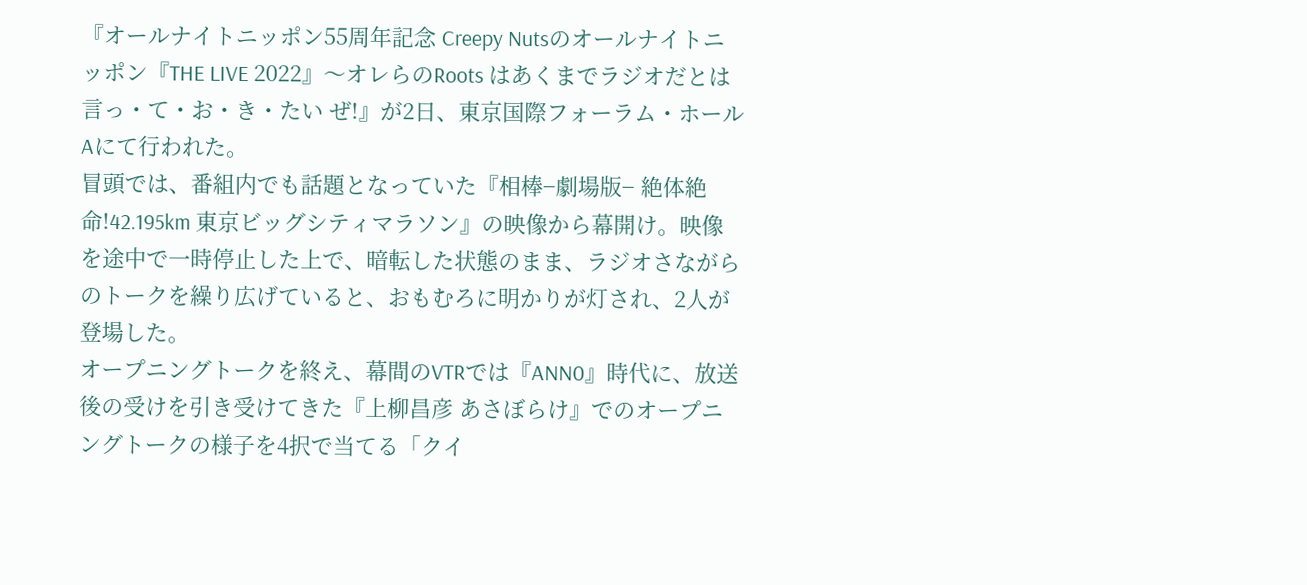『オールナイトニッポン55周年記念 Creepy Nutsのオールナイトニッポン『THE LIVE 2022』〜オレらのRoots はあくまでラジオだとは言っ・て・お・き・たい ぜ!』が2日、東京国際フォーラム・ホールAにて行われた。
冒頭では、番組内でも話題となっていた『相棒−劇場版− 絶体絶命!42.195km 東京ビッグシティマラソン』の映像から幕開け。映像を途中で一時停止した上で、暗転した状態のまま、ラジオさながらのトークを繰り広げていると、おもむろに明かりが灯され、2人が登場した。
オープニングトークを終え、幕間のVTRでは『ANN0』時代に、放送後の受けを引き受けてきた『上柳昌彦 あさぼらけ』でのオープニングトークの様子を4択で当てる「クイ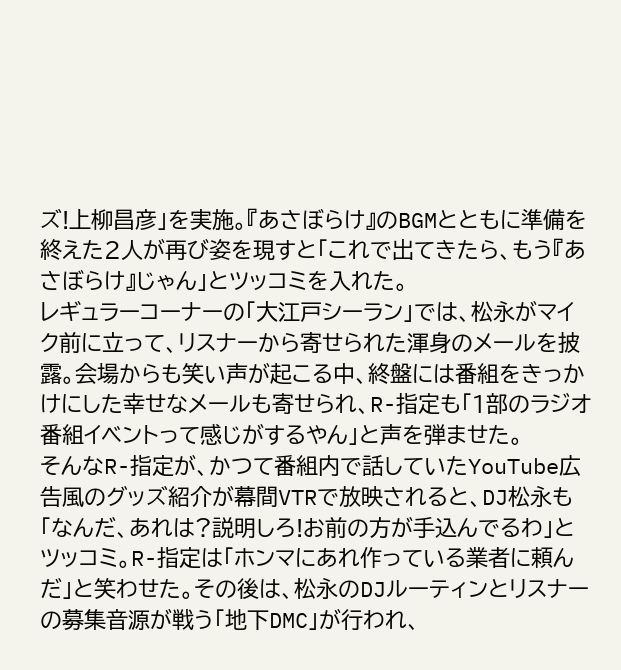ズ!上柳昌彦」を実施。『あさぼらけ』のBGMとともに準備を終えた2人が再び姿を現すと「これで出てきたら、もう『あさぼらけ』じゃん」とツッコミを入れた。
レギュラーコーナーの「大江戸シーラン」では、松永がマイク前に立って、リスナーから寄せられた渾身のメールを披露。会場からも笑い声が起こる中、終盤には番組をきっかけにした幸せなメールも寄せられ、R-指定も「1部のラジオ番組イベントって感じがするやん」と声を弾ませた。
そんなR-指定が、かつて番組内で話していたYouTube広告風のグッズ紹介が幕間VTRで放映されると、DJ松永も「なんだ、あれは?説明しろ!お前の方が手込んでるわ」とツッコミ。R-指定は「ホンマにあれ作っている業者に頼んだ」と笑わせた。その後は、松永のDJルーティンとリスナーの募集音源が戦う「地下DMC」が行われ、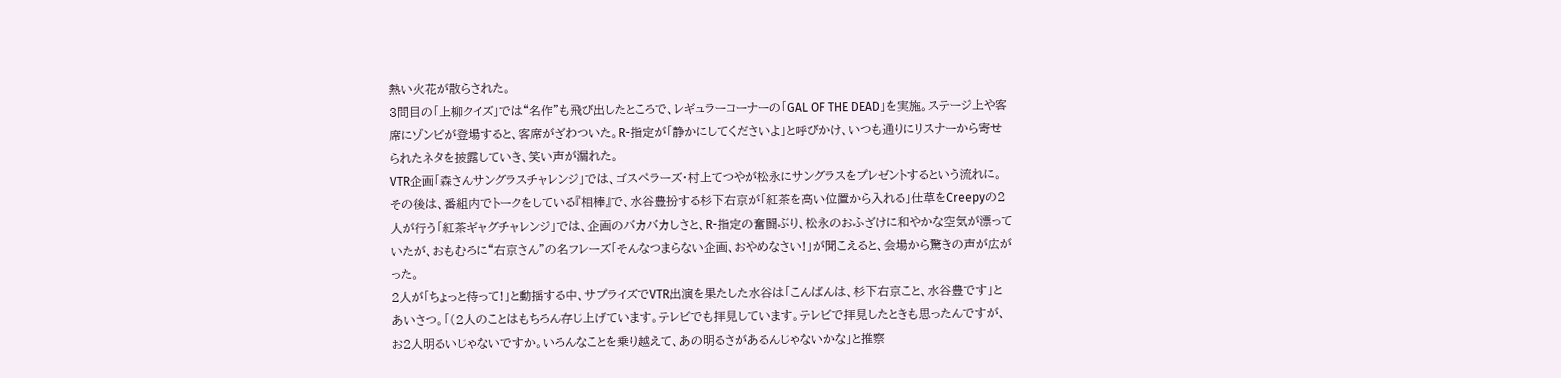熱い火花が散らされた。
3問目の「上柳クイズ」では“名作”も飛び出したところで、レギュラーコーナーの「GAL OF THE DEAD」を実施。ステージ上や客席にゾンビが登場すると、客席がざわついた。R-指定が「静かにしてくださいよ」と呼びかけ、いつも通りにリスナーから寄せられたネタを披露していき、笑い声が漏れた。
VTR企画「森さんサングラスチャレンジ」では、ゴスペラーズ・村上てつやが松永にサングラスをプレゼントするという流れに。その後は、番組内でトークをしている『相棒』で、水谷豊扮する杉下右京が「紅茶を高い位置から入れる」仕草をCreepyの2人が行う「紅茶ギャグチャレンジ」では、企画のバカバカしさと、R-指定の奮闘ぶり、松永のおふざけに和やかな空気が漂っていたが、おもむろに“右京さん”の名フレーズ「そんなつまらない企画、おやめなさい!」が聞こえると、会場から驚きの声が広がった。
2人が「ちょっと待って!」と動揺する中、サプライズでVTR出演を果たした水谷は「こんばんは、杉下右京こと、水谷豊です」とあいさつ。「(2人のことはもちろん存じ上げています。テレビでも拝見しています。テレビで拝見したときも思ったんですが、お2人明るいじゃないですか。いろんなことを乗り越えて、あの明るさがあるんじゃないかな」と推察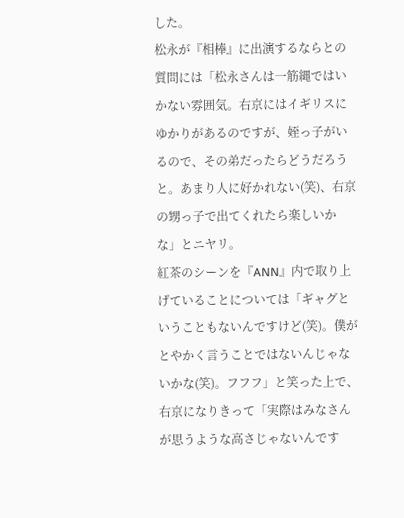した。
松永が『相棒』に出演するならとの質問には「松永さんは一筋縄ではいかない雰囲気。右京にはイギリスにゆかりがあるのですが、姪っ子がいるので、その弟だったらどうだろうと。あまり人に好かれない(笑)、右京の甥っ子で出てくれたら楽しいかな」とニヤリ。
紅茶のシーンを『ANN』内で取り上げていることについては「ギャグということもないんですけど(笑)。僕がとやかく言うことではないんじゃないかな(笑)。フフフ」と笑った上で、右京になりきって「実際はみなさんが思うような高さじゃないんです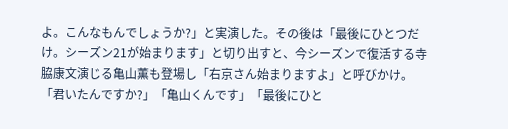よ。こんなもんでしょうか?」と実演した。その後は「最後にひとつだけ。シーズン21が始まります」と切り出すと、今シーズンで復活する寺脇康文演じる亀山薫も登場し「右京さん始まりますよ」と呼びかけ。「君いたんですか?」「亀山くんです」「最後にひと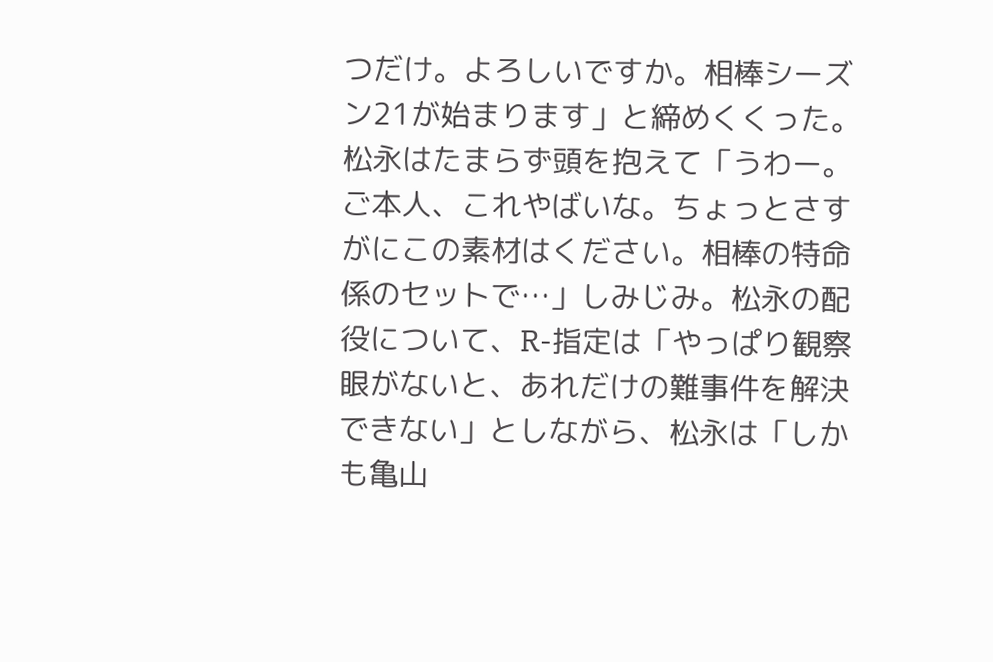つだけ。よろしいですか。相棒シーズン21が始まります」と締めくくった。
松永はたまらず頭を抱えて「うわー。ご本人、これやばいな。ちょっとさすがにこの素材はください。相棒の特命係のセットで…」しみじみ。松永の配役について、R-指定は「やっぱり観察眼がないと、あれだけの難事件を解決できない」としながら、松永は「しかも亀山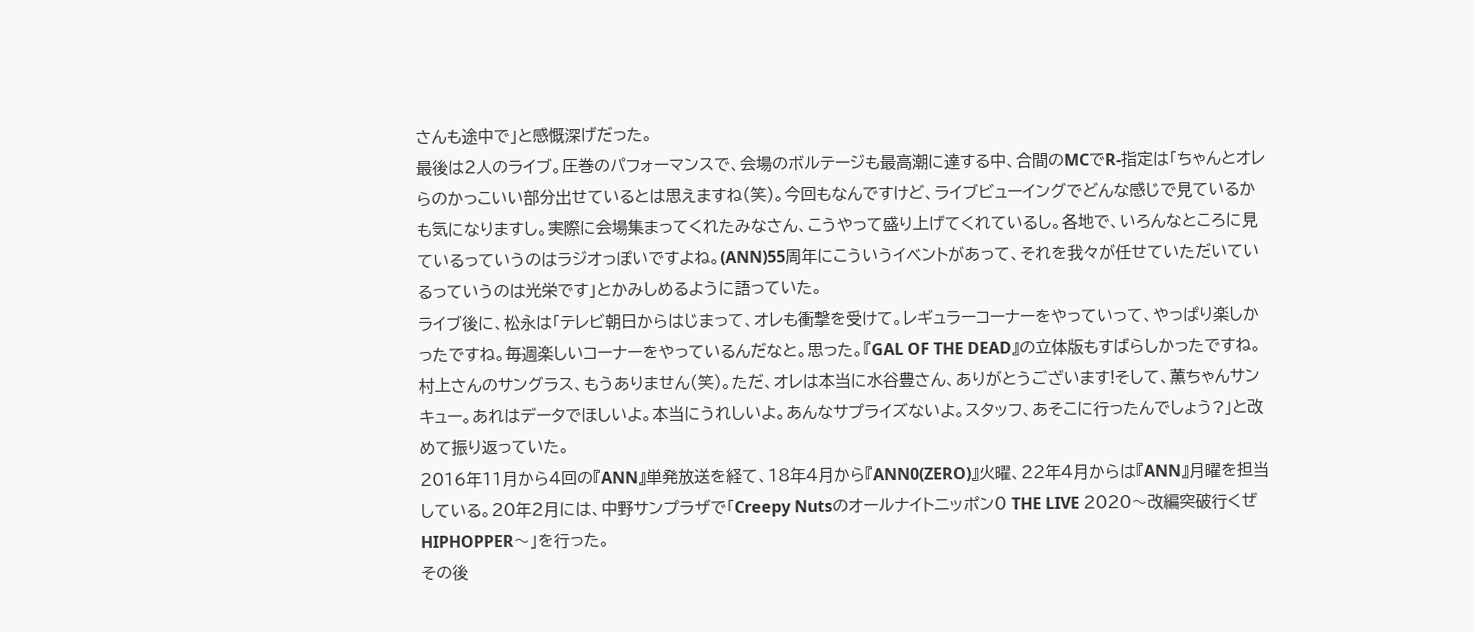さんも途中で」と感慨深げだった。
最後は2人のライブ。圧巻のパフォーマンスで、会場のボルテージも最高潮に達する中、合間のMCでR-指定は「ちゃんとオレらのかっこいい部分出せているとは思えますね(笑)。今回もなんですけど、ライブビューイングでどんな感じで見ているかも気になりますし。実際に会場集まってくれたみなさん、こうやって盛り上げてくれているし。各地で、いろんなところに見ているっていうのはラジオっぽいですよね。(ANN)55周年にこういうイベントがあって、それを我々が任せていただいているっていうのは光栄です」とかみしめるように語っていた。
ライブ後に、松永は「テレビ朝日からはじまって、オレも衝撃を受けて。レギュラーコーナーをやっていって、やっぱり楽しかったですね。毎週楽しいコーナーをやっているんだなと。思った。『GAL OF THE DEAD』の立体版もすばらしかったですね。村上さんのサングラス、もうありません(笑)。ただ、オレは本当に水谷豊さん、ありがとうございます!そして、薫ちゃんサンキュー。あれはデータでほしいよ。本当にうれしいよ。あんなサプライズないよ。スタッフ、あそこに行ったんでしょう?」と改めて振り返っていた。
2016年11月から4回の『ANN』単発放送を経て、18年4月から『ANN0(ZERO)』火曜、22年4月からは『ANN』月曜を担当している。20年2月には、中野サンプラザで「Creepy Nutsのオールナイトニッポン0 THE LIVE 2020〜改編突破行くぜHIPHOPPER〜」を行った。
その後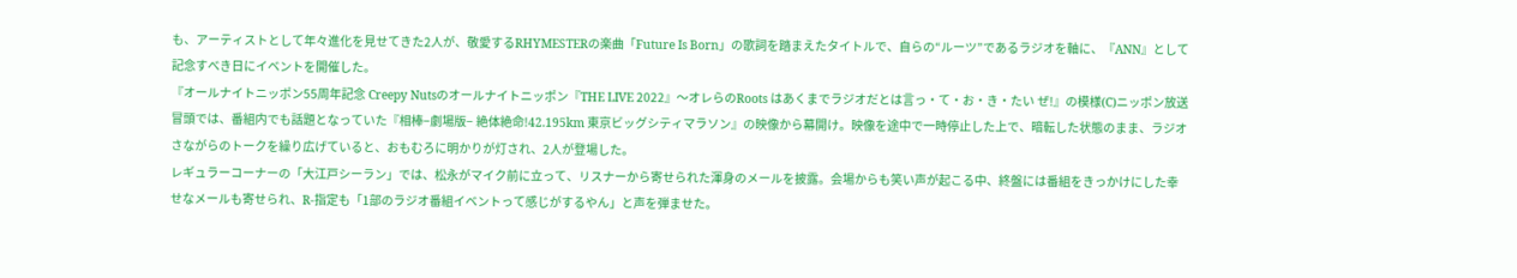も、アーティストとして年々進化を見せてきた2人が、敬愛するRHYMESTERの楽曲「Future Is Born」の歌詞を踏まえたタイトルで、自らの“ルーツ”であるラジオを軸に、『ANN』として記念すべき日にイベントを開催した。
『オールナイトニッポン55周年記念 Creepy Nutsのオールナイトニッポン『THE LIVE 2022』〜オレらのRoots はあくまでラジオだとは言っ・て・お・き・たい ぜ!』の模様(C)ニッポン放送
冒頭では、番組内でも話題となっていた『相棒−劇場版− 絶体絶命!42.195km 東京ビッグシティマラソン』の映像から幕開け。映像を途中で一時停止した上で、暗転した状態のまま、ラジオさながらのトークを繰り広げていると、おもむろに明かりが灯され、2人が登場した。
レギュラーコーナーの「大江戸シーラン」では、松永がマイク前に立って、リスナーから寄せられた渾身のメールを披露。会場からも笑い声が起こる中、終盤には番組をきっかけにした幸せなメールも寄せられ、R-指定も「1部のラジオ番組イベントって感じがするやん」と声を弾ませた。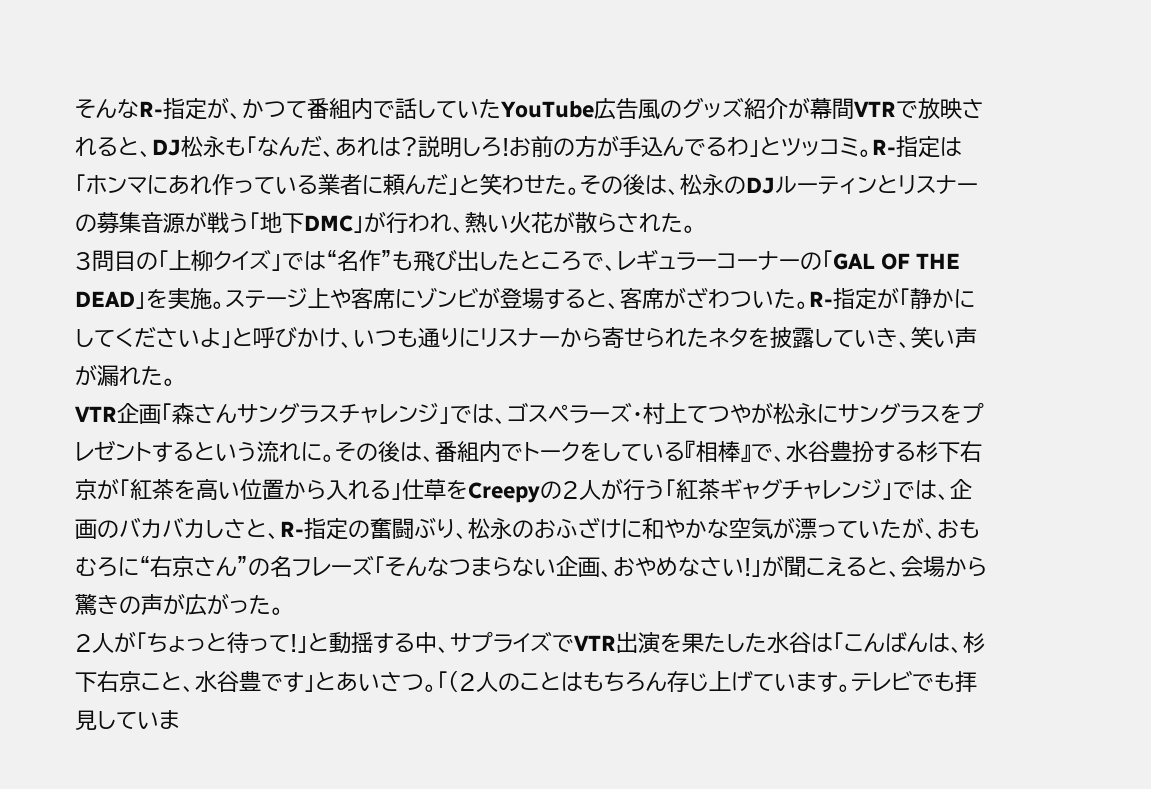そんなR-指定が、かつて番組内で話していたYouTube広告風のグッズ紹介が幕間VTRで放映されると、DJ松永も「なんだ、あれは?説明しろ!お前の方が手込んでるわ」とツッコミ。R-指定は「ホンマにあれ作っている業者に頼んだ」と笑わせた。その後は、松永のDJルーティンとリスナーの募集音源が戦う「地下DMC」が行われ、熱い火花が散らされた。
3問目の「上柳クイズ」では“名作”も飛び出したところで、レギュラーコーナーの「GAL OF THE DEAD」を実施。ステージ上や客席にゾンビが登場すると、客席がざわついた。R-指定が「静かにしてくださいよ」と呼びかけ、いつも通りにリスナーから寄せられたネタを披露していき、笑い声が漏れた。
VTR企画「森さんサングラスチャレンジ」では、ゴスペラーズ・村上てつやが松永にサングラスをプレゼントするという流れに。その後は、番組内でトークをしている『相棒』で、水谷豊扮する杉下右京が「紅茶を高い位置から入れる」仕草をCreepyの2人が行う「紅茶ギャグチャレンジ」では、企画のバカバカしさと、R-指定の奮闘ぶり、松永のおふざけに和やかな空気が漂っていたが、おもむろに“右京さん”の名フレーズ「そんなつまらない企画、おやめなさい!」が聞こえると、会場から驚きの声が広がった。
2人が「ちょっと待って!」と動揺する中、サプライズでVTR出演を果たした水谷は「こんばんは、杉下右京こと、水谷豊です」とあいさつ。「(2人のことはもちろん存じ上げています。テレビでも拝見していま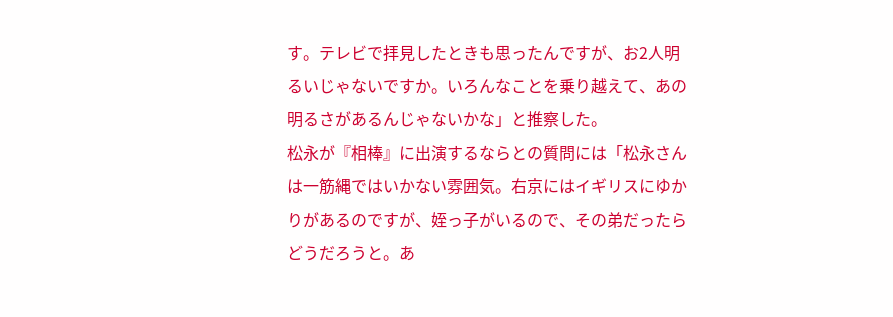す。テレビで拝見したときも思ったんですが、お2人明るいじゃないですか。いろんなことを乗り越えて、あの明るさがあるんじゃないかな」と推察した。
松永が『相棒』に出演するならとの質問には「松永さんは一筋縄ではいかない雰囲気。右京にはイギリスにゆかりがあるのですが、姪っ子がいるので、その弟だったらどうだろうと。あ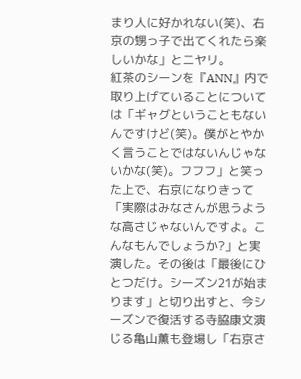まり人に好かれない(笑)、右京の甥っ子で出てくれたら楽しいかな」とニヤリ。
紅茶のシーンを『ANN』内で取り上げていることについては「ギャグということもないんですけど(笑)。僕がとやかく言うことではないんじゃないかな(笑)。フフフ」と笑った上で、右京になりきって「実際はみなさんが思うような高さじゃないんですよ。こんなもんでしょうか?」と実演した。その後は「最後にひとつだけ。シーズン21が始まります」と切り出すと、今シーズンで復活する寺脇康文演じる亀山薫も登場し「右京さ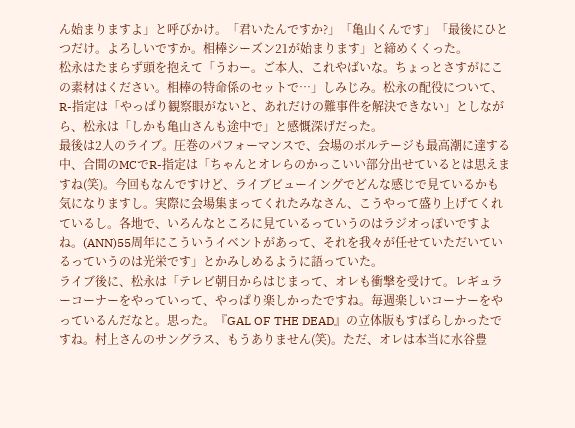ん始まりますよ」と呼びかけ。「君いたんですか?」「亀山くんです」「最後にひとつだけ。よろしいですか。相棒シーズン21が始まります」と締めくくった。
松永はたまらず頭を抱えて「うわー。ご本人、これやばいな。ちょっとさすがにこの素材はください。相棒の特命係のセットで…」しみじみ。松永の配役について、R-指定は「やっぱり観察眼がないと、あれだけの難事件を解決できない」としながら、松永は「しかも亀山さんも途中で」と感慨深げだった。
最後は2人のライブ。圧巻のパフォーマンスで、会場のボルテージも最高潮に達する中、合間のMCでR-指定は「ちゃんとオレらのかっこいい部分出せているとは思えますね(笑)。今回もなんですけど、ライブビューイングでどんな感じで見ているかも気になりますし。実際に会場集まってくれたみなさん、こうやって盛り上げてくれているし。各地で、いろんなところに見ているっていうのはラジオっぽいですよね。(ANN)55周年にこういうイベントがあって、それを我々が任せていただいているっていうのは光栄です」とかみしめるように語っていた。
ライブ後に、松永は「テレビ朝日からはじまって、オレも衝撃を受けて。レギュラーコーナーをやっていって、やっぱり楽しかったですね。毎週楽しいコーナーをやっているんだなと。思った。『GAL OF THE DEAD』の立体版もすばらしかったですね。村上さんのサングラス、もうありません(笑)。ただ、オレは本当に水谷豊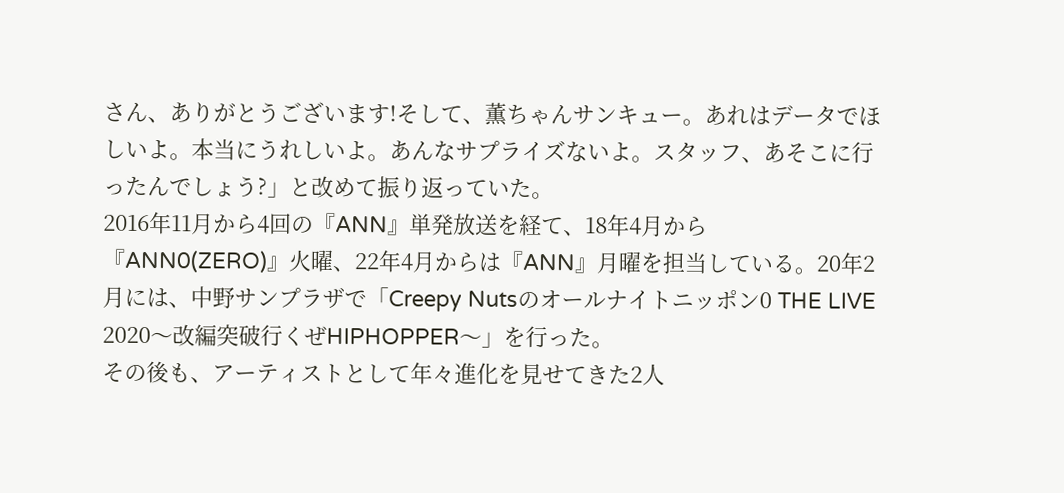さん、ありがとうございます!そして、薫ちゃんサンキュー。あれはデータでほしいよ。本当にうれしいよ。あんなサプライズないよ。スタッフ、あそこに行ったんでしょう?」と改めて振り返っていた。
2016年11月から4回の『ANN』単発放送を経て、18年4月から『ANN0(ZERO)』火曜、22年4月からは『ANN』月曜を担当している。20年2月には、中野サンプラザで「Creepy Nutsのオールナイトニッポン0 THE LIVE 2020〜改編突破行くぜHIPHOPPER〜」を行った。
その後も、アーティストとして年々進化を見せてきた2人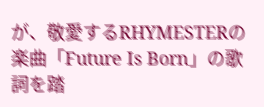が、敬愛するRHYMESTERの楽曲「Future Is Born」の歌詞を踏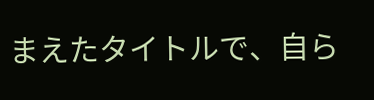まえたタイトルで、自ら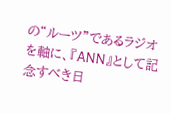の“ルーツ”であるラジオを軸に、『ANN』として記念すべき日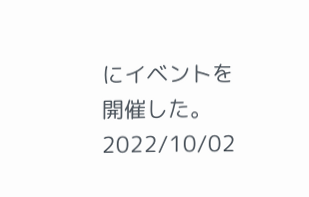にイベントを開催した。
2022/10/02